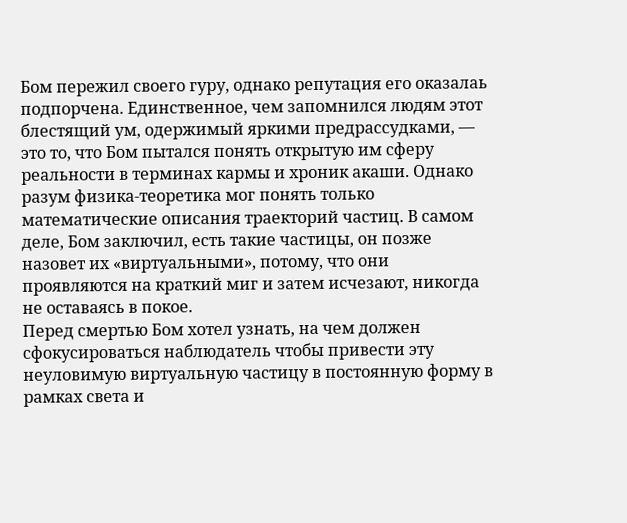Бом пережил своего гуру, однако репутация его оказалаь подпорчена. Единственное, чем запомнился людям этот блестящий ум, одержимый яркими предрассудками, — это то, что Бом пытался понять открытую им сферу реальности в терминах кармы и хроник акаши. Однако разум физика-теоретика мог понять только математические описания траекторий частиц. В самом деле, Бом заключил, есть такие частицы, он позже назовет их «виртуальными», потому, что они проявляются на краткий миг и затем исчезают, никогда не оставаясь в покое.
Перед смертью Бом хотел узнать, на чем должен сфокусироваться наблюдатель чтобы привести эту неуловимую виртуальную частицу в постоянную форму в рамках света и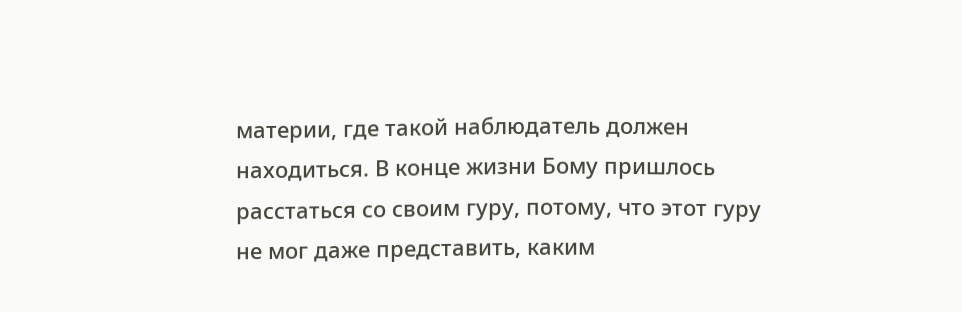материи, где такой наблюдатель должен находиться. В конце жизни Бому пришлось расстаться со своим гуру, потому, что этот гуру не мог даже представить, каким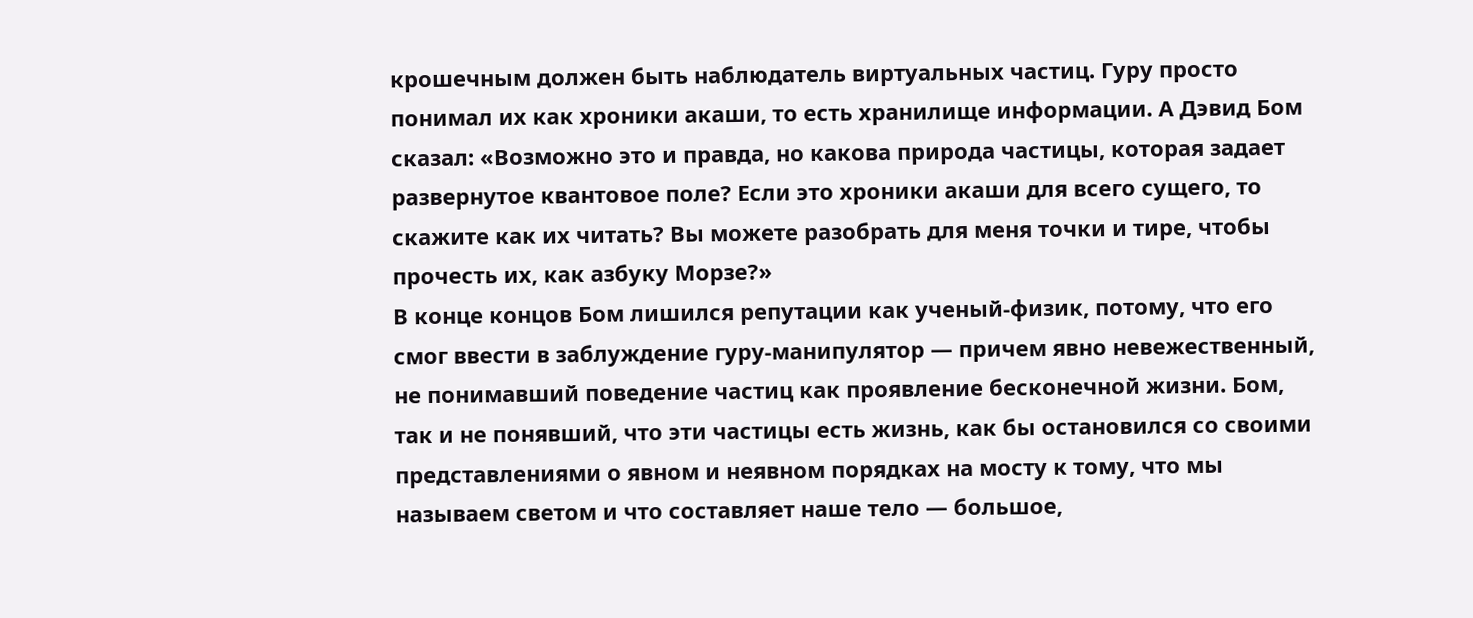крошечным должен быть наблюдатель виртуальных частиц. Гуру просто понимал их как хроники акаши, то есть хранилище информации. А Дэвид Бом сказал: «Возможно это и правда, но какова природа частицы, которая задает развернутое квантовое поле? Если это хроники акаши для всего сущего, то скажите как их читать? Вы можете разобрать для меня точки и тире, чтобы прочесть их, как азбуку Морзе?»
В конце концов Бом лишился репутации как ученый-физик, потому, что его смог ввести в заблуждение гуру-манипулятор — причем явно невежественный, не понимавший поведение частиц как проявление бесконечной жизни. Бом, так и не понявший, что эти частицы есть жизнь, как бы остановился со своими представлениями о явном и неявном порядках на мосту к тому, что мы называем светом и что составляет наше тело — большое,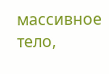массивное тело,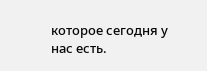которое сегодня у нас есть.